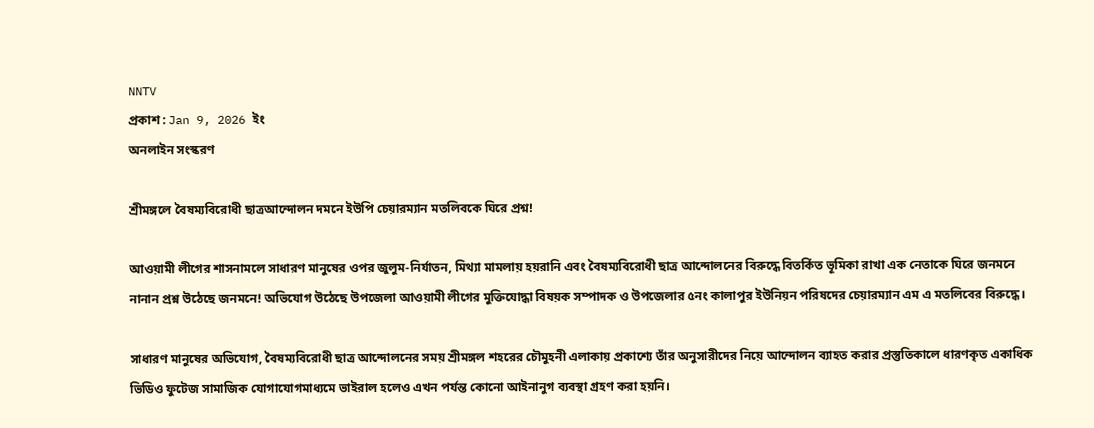NNTV
প্রকাশ : Jan 9, 2026 ইং
অনলাইন সংস্করণ

শ্রীমঙ্গলে বৈষম্যবিরোধী ছাত্রআন্দোলন দমনে ইউপি চেয়ারম্যান মতলিবকে ঘিরে প্রশ্ন!

আওয়ামী লীগের শাসনামলে সাধারণ মানুষের ওপর জুলুম-নির্যাতন, মিথ্যা মামলায় হয়রানি এবং বৈষম্যবিরোধী ছাত্র আন্দোলনের বিরুদ্ধে বিতর্কিত ভূমিকা রাখা এক নেতাকে ঘিরে জনমনে নানান প্রশ্ন উঠেছে জনমনে! অভিযোগ উঠেছে উপজেলা আওয়ামী লীগের মুক্তিযোদ্ধা বিষয়ক সম্পাদক ও উপজেলার ৫নং কালাপুর ইউনিয়ন পরিষদের চেয়ারম্যান এম এ মতলিবের বিরুদ্ধে।

সাধারণ মানুষের অভিযোগ, বৈষম্যবিরোধী ছাত্র আন্দোলনের সময় শ্রীমঙ্গল শহরের চৌমুহনী এলাকায় প্রকাশ্যে তাঁর অনুসারীদের নিয়ে আন্দোলন ব্যাহত করার প্রস্তুতিকালে ধারণকৃত একাধিক ভিডিও ফুটেজ সামাজিক যোগাযোগমাধ্যমে ভাইরাল হলেও এখন পর্যন্ত কোনো আইনানুগ ব্যবস্থা গ্রহণ করা হয়নি।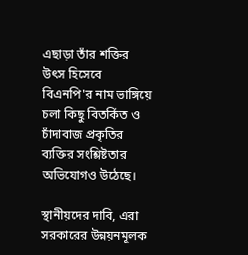এছাড়া তাঁর শক্তির উৎস হিসেবে বিএনপি'র নাম ভাঙ্গিয়ে চলা কিছু বিতর্কিত ও চাঁদাবাজ প্রকৃতির ব্যক্তির সংশ্লিষ্টতার অভিযোগও উঠেছে।

স্থানীয়দের দাবি, এরা সরকারের উন্নয়নমূলক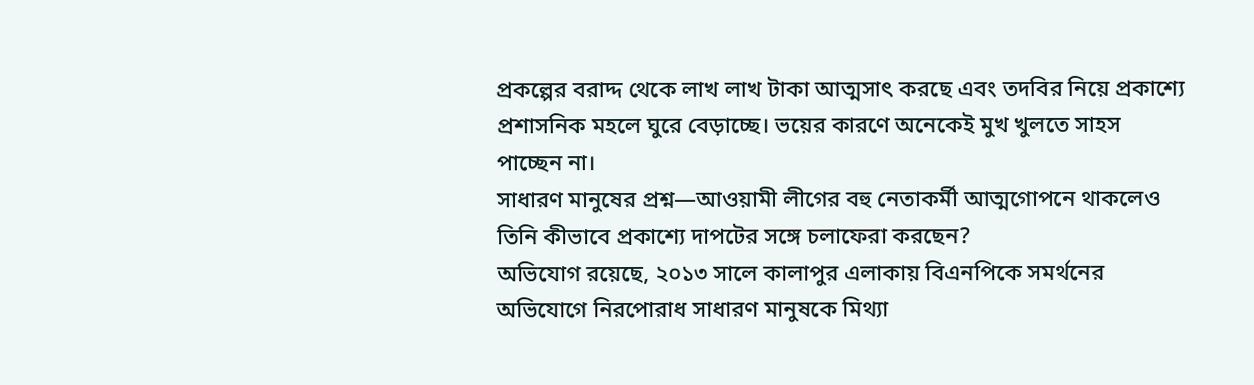প্রকল্পের বরাদ্দ থেকে লাখ লাখ টাকা আত্মসাৎ করছে এবং তদবির নিয়ে প্রকাশ্যে প্রশাসনিক মহলে ঘুরে বেড়াচ্ছে। ভয়ের কারণে অনেকেই মুখ খুলতে সাহস পাচ্ছেন না।
সাধারণ মানুষের প্রশ্ন—আওয়ামী লীগের বহু নেতাকর্মী আত্মগোপনে থাকলেও তিনি কীভাবে প্রকাশ্যে দাপটের সঙ্গে চলাফেরা করছেন?
অভিযোগ রয়েছে, ২০১৩ সালে কালাপুর এলাকায় বিএনপিকে সমর্থনের অভিযোগে নিরপোরাধ সাধারণ মানুষকে মিথ্যা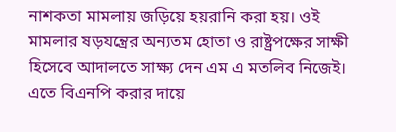নাশকতা মামলায় জড়িয়ে হয়রানি করা হয়। ওই মামলার ষড়যন্ত্রের অন্যতম হোতা ও রাষ্ট্রপক্ষের সাক্ষী হিসেবে আদালতে সাক্ষ্য দেন এম এ মতলিব নিজেই। এতে বিএনপি করার দায়ে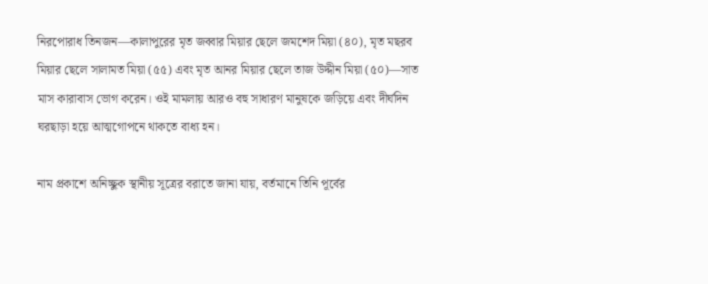নিরপোরাধ তিনজন—কালাপুরের মৃত জব্বার মিয়ার ছেলে জমশেদ মিয়া (৪০), মৃত মছরব মিয়ার ছেলে সালামত মিয়া (৫৫) এবং মৃত আনর মিয়ার ছেলে তাজ উদ্দীন মিয়া (৫০)—সাত মাস কারাবাস ভোগ করেন। ওই মামলায় আরও বহু সাধারণ মানুষকে জড়িয়ে এবং দীর্ঘদিন ঘরছাড়া হয়ে আত্মগোপনে থাকতে বাধ্য হন।

নাম প্রকাশে অনিচ্ছুক স্থানীয় সূত্রের বরাতে জানা যায়, বর্তমানে তিনি পূর্বের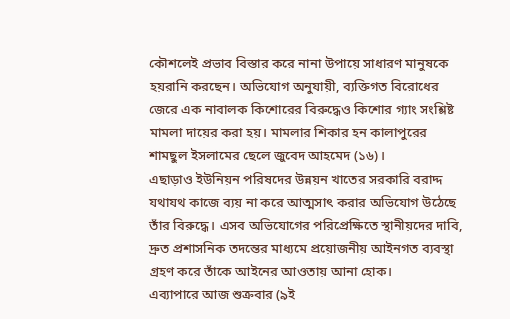কৌশলেই প্রভাব বিস্তার করে নানা উপায়ে সাধারণ মানুষকে হয়রানি করছেন। অভিযোগ অনুযায়ী, ব্যক্তিগত বিরোধের জেরে এক নাবালক কিশোরের বিরুদ্ধেও কিশোর গ্যাং সংশ্লিষ্ট মামলা দায়ের করা হয়। মামলার শিকার হন কালাপুরের শামছুল ইসলামের ছেলে জুবেদ আহমেদ (১৬)।
এছাড়াও ইউনিয়ন পরিষদের উন্নয়ন খাতের সরকারি বরাদ্দ যথাযথ কাজে ব্যয় না করে আত্মসাৎ করার অভিযোগ উঠেছে তাঁর বিরুদ্ধে। এসব অভিযোগের পরিপ্রেক্ষিতে স্থানীয়দের দাবি, দ্রুত প্রশাসনিক তদন্তের মাধ্যমে প্রয়োজনীয় আইনগত ব্যবস্থা গ্রহণ করে তাঁকে আইনের আওতায় আনা হোক।
এব্যাপারে আজ শুক্রবার (৯ই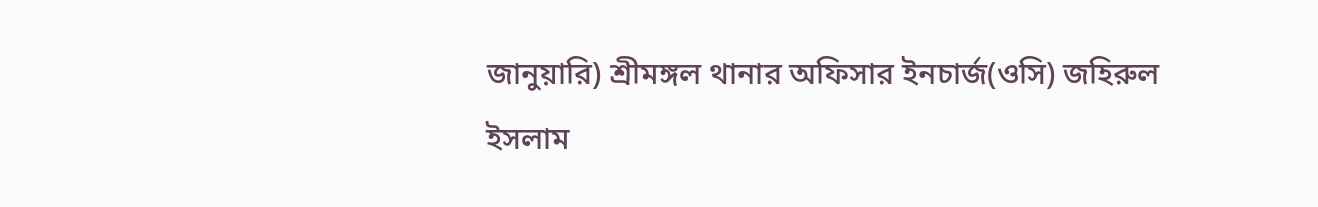জানুয়ারি) শ্রীমঙ্গল থানার অফিসার ইনচার্জ(ওসি) জহিরুল ইসলাম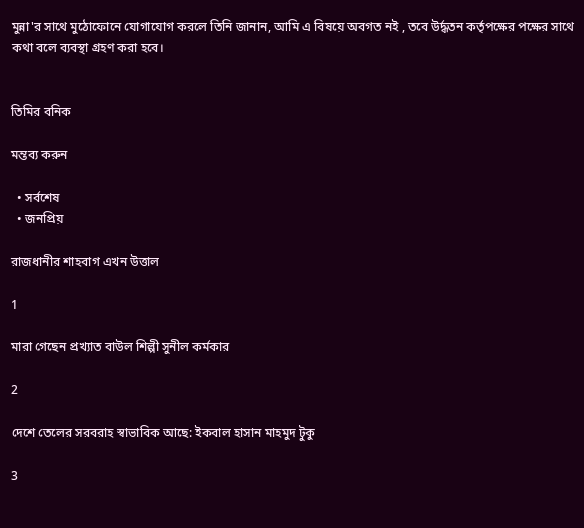মুন্না'র সাথে মুঠোফোনে যোগাযোগ করলে তিনি জানান, আমি এ বিষয়ে অবগত নই , তবে উর্দ্ধতন কর্তৃপক্ষের পক্ষের সাথে কথা বলে ব্যবস্থা গ্রহণ করা হবে।


তিমির বনিক

মন্তব্য করুন

  • সর্বশেষ
  • জনপ্রিয়

রাজধানীর শাহবাগ এখন উত্তাল

1

মারা গেছেন প্রখ্যাত বাউল শিল্পী সুনীল কর্মকার

2

দেশে তেলের সরবরাহ স্বাভাবিক আছে: ইকবাল হাসান মাহমুদ টুকু

3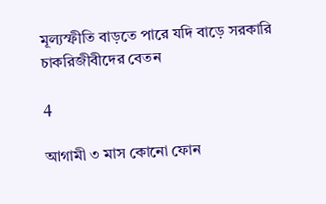মূল্যস্ফীতি বাড়তে পারে যদি বাড়ে সরকারি চাকরিজীবীদের বেতন

4

আগামী ৩ মাস কোনো ফোন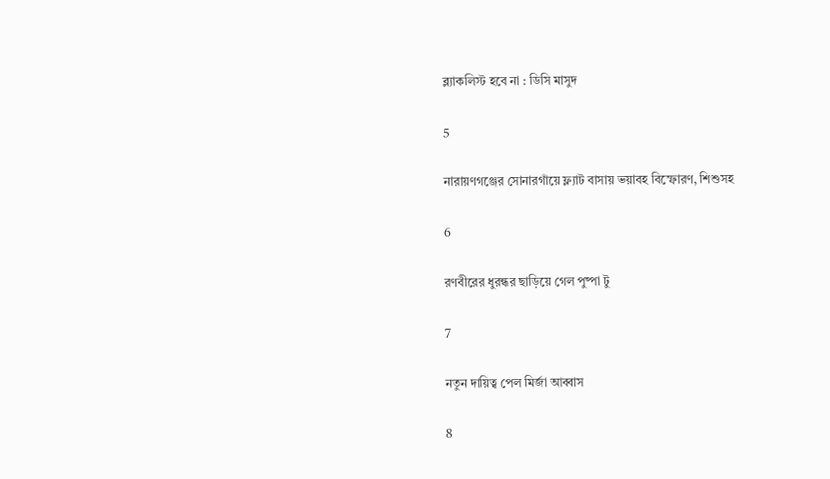ব্ল্যাকলিস্ট হবে না : ডিসি মাসুদ

5

নারায়ণগঞ্জের সোনারগাঁয়ে ফ্ল্যাট বাসায় ভয়াবহ বিস্ফোরণ, শিশুসহ

6

রণবীরের ধুরন্ধর ছাড়িয়ে গেল পুষ্পা টু

7

নতুন দায়িত্ব পেল মির্জা আব্বাস

8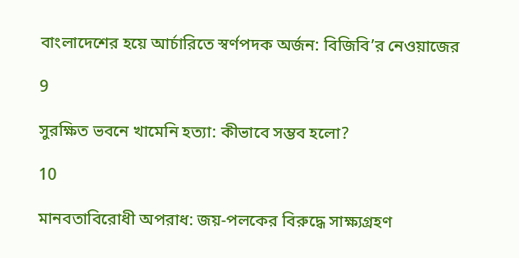বাংলাদেশের হয়ে আর্চারিতে স্বর্ণপদক অর্জন: বিজিবি’র নেওয়াজের

9

সুরক্ষিত ভবনে খামেনি হত্যা: কীভাবে সম্ভব হলো?

10

মানবতাবিরোধী অপরাধ: জয়-পলকের বিরুদ্ধে সাক্ষ্যগ্রহণ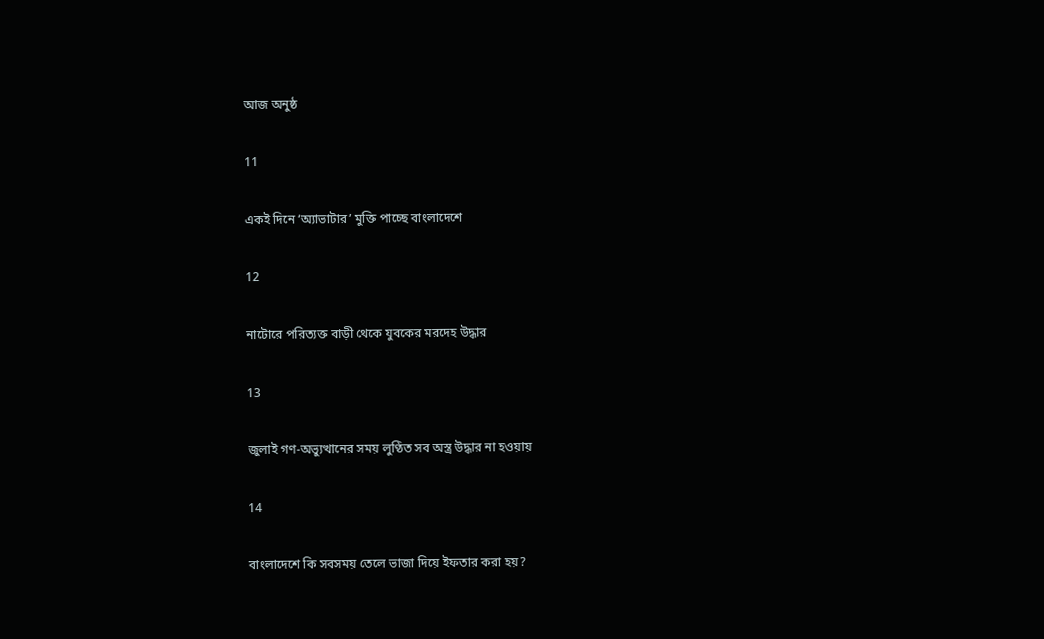আজ অনুষ্ঠ

11

একই দিনে ‘অ্যাভাটার’ মুক্তি পাচ্ছে বাংলাদেশে

12

নাটোরে পরিত্যক্ত বাড়ী থেকে যুবকের মরদেহ উদ্ধার

13

জুলাই গণ-অভ্যুত্থানের সময় লুণ্ঠিত সব অস্ত্র উদ্ধার না হ‌ওয়ায়

14

বাংলাদেশে কি সবসময় তেলে ভাজা দিয়ে ইফতার করা হয়?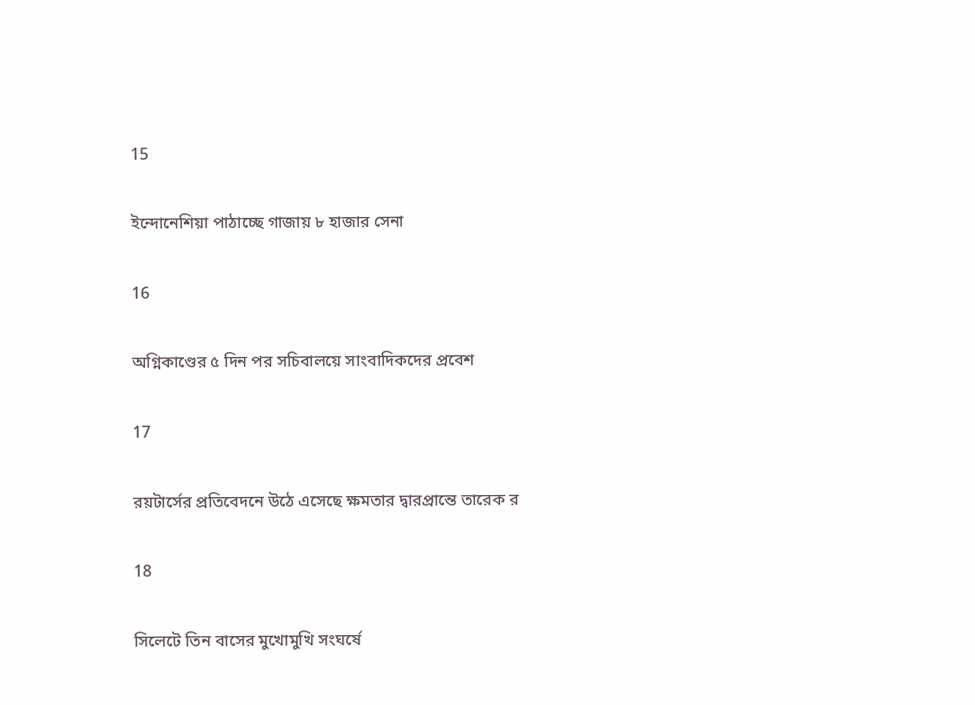15

ইন্দোনেশিয়া পাঠাচ্ছে গাজায় ৮ হাজার সেনা

16

অগ্নিকাণ্ডের ৫ দিন পর সচিবালয়ে সাংবাদিকদের প্রবেশ

17

রয়টার্সের প্রতিবেদনে উঠে এসেছে ক্ষমতার দ্বারপ্রান্তে তারেক র

18

সিলেটে তিন বাসের মুখোমুখি সংঘর্ষে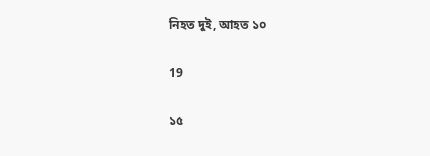নিহত দুই, আহত ১০

19

১৫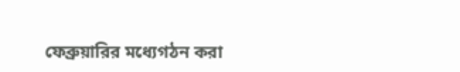ফেব্রুয়ারির মধ্যেগঠন করা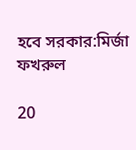হবে সরকার:মির্জা ফখরুল

20